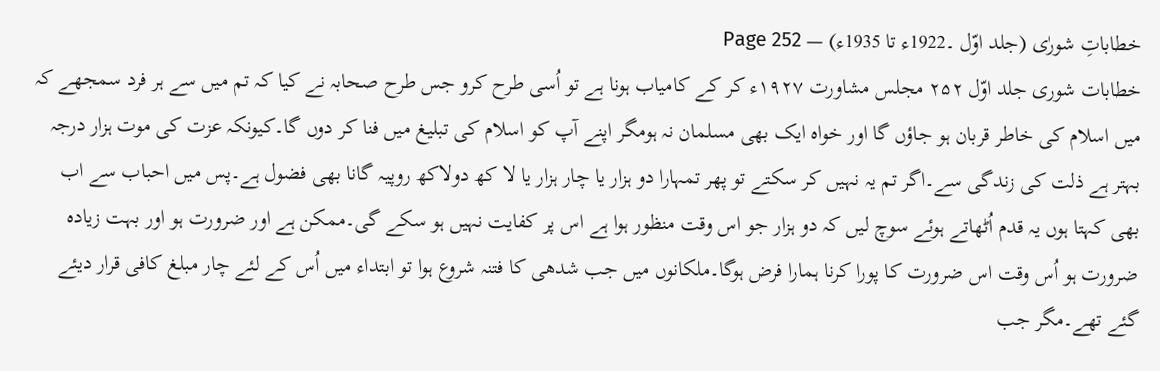خطاباتِ شورٰی (جلد اوّل ۔1922ء تا 1935ء) — Page 252
خطابات شوری جلد اوّل ۲۵۲ مجلس مشاورت ۱۹۲۷ء کر کے کامیاب ہونا ہے تو اُسی طرح کرو جس طرح صحابہ نے کیا کہ تم میں سے ہر فرد سمجھے کہ میں اسلام کی خاطر قربان ہو جاؤں گا اور خواہ ایک بھی مسلمان نہ ہومگر اپنے آپ کو اسلام کی تبلیغ میں فنا کر دوں گا۔کیونکہ عزت کی موت ہزار درجہ بہتر ہے ذلت کی زندگی سے۔اگر تم یہ نہیں کر سکتے تو پھر تمہارا دو ہزار یا چار ہزار یا لا کھ دولاکھ روپیہ گانا بھی فضول ہے۔پس میں احباب سے اب بھی کہتا ہوں یہ قدم اُٹھاتے ہوئے سوچ لیں کہ دو ہزار جو اس وقت منظور ہوا ہے اس پر کفایت نہیں ہو سکے گی۔ممکن ہے اور ضرورت ہو اور بہت زیادہ ضرورت ہو اُس وقت اس ضرورت کا پورا کرنا ہمارا فرض ہوگا۔ملکانوں میں جب شدھی کا فتنہ شروع ہوا تو ابتداء میں اُس کے لئے چار مبلغ کافی قرار دیئے گئے تھے۔مگر جب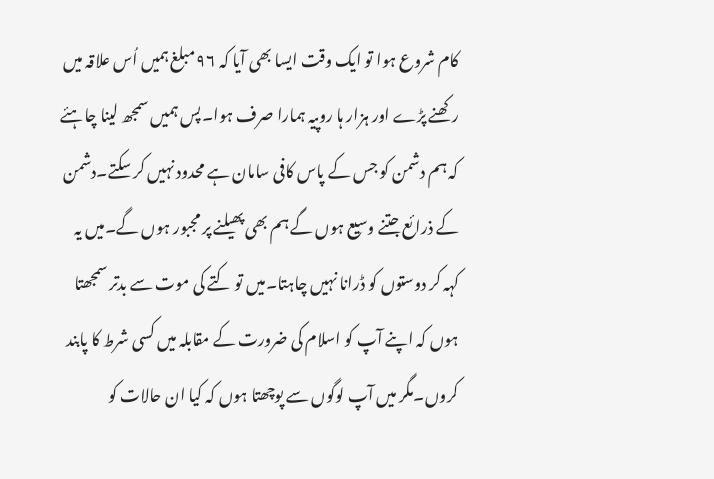کام شروع ہوا تو ایک وقت ایسا بھی آیا کہ ۹۶ مبلغ ہمیں اُس علاقہ میں رکھنے پڑے اور ہزار ہا روپیہ ہمارا صرف ہوا۔پس ہمیں سمجھ لینا چاہئے کہ ہم دشمن کو جس کے پاس کافی سامان ہے محدود نہیں کر سکتے۔دشمن کے ذرائع جتنے وسیع ہوں گے ہم بھی پھیلنے پر مجبور ہوں گے۔میں یہ کہہ کر دوستوں کو ڈرانا نہیں چاہتا۔میں تو کتے کی موت سے بدتر سمجھتا ہوں کہ اپنے آپ کو اسلام کی ضرورت کے مقابلہ میں کسی شرط کا پابند کروں۔مگر میں آپ لوگوں سے پوچھتا ہوں کہ کیا ان حالات کو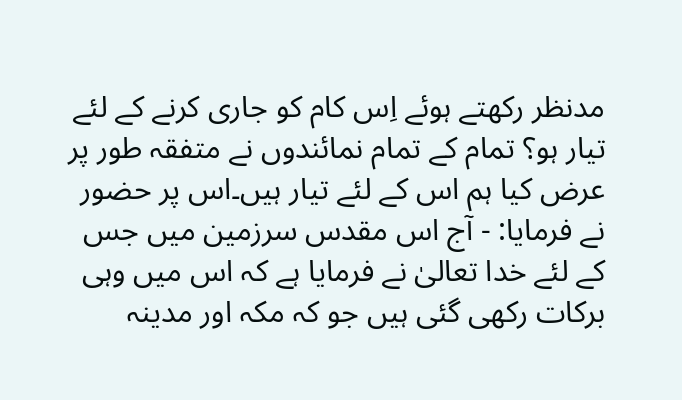مدنظر رکھتے ہوئے اِس کام کو جاری کرنے کے لئے تیار ہو؟ تمام کے تمام نمائندوں نے متفقہ طور پر عرض کیا ہم اس کے لئے تیار ہیں۔اس پر حضور نے فرمایا: - آج اس مقدس سرزمین میں جس کے لئے خدا تعالیٰ نے فرمایا ہے کہ اس میں وہی برکات رکھی گئی ہیں جو کہ مکہ اور مدینہ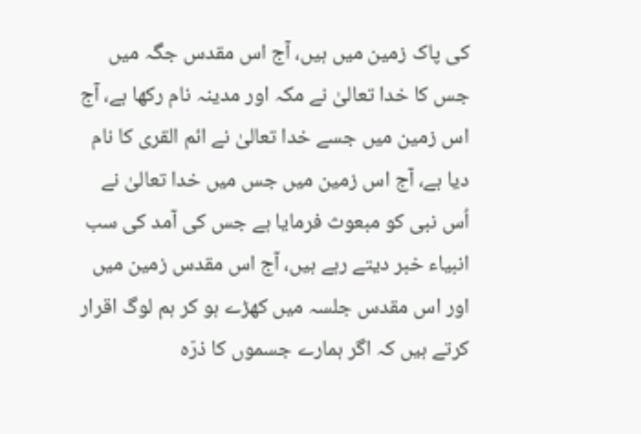کی پاک زمین میں ہیں، آج اس مقدس جگہ میں جس کا خدا تعالیٰ نے مکہ اور مدینہ نام رکھا ہے، آج اس زمین میں جسے خدا تعالیٰ نے ائم القری کا نام دیا ہے، آج اس زمین میں جس میں خدا تعالیٰ نے اُس نبی کو مبعوث فرمایا ہے جس کی آمد کی سب انبیاء خبر دیتے رہے ہیں، آج اس مقدس زمین میں اور اس مقدس جلسہ میں کھڑے ہو کر ہم لوگ اقرار کرتے ہیں کہ اگر ہمارے جسموں کا ذرّہ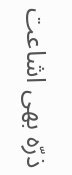ذرّہ بھی اشاعت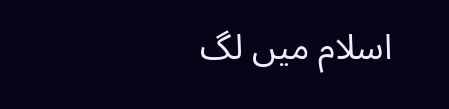اسلام میں لگ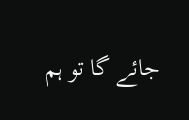جائے گا تو ہم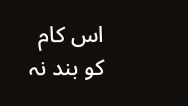اس کام کو بند نہ